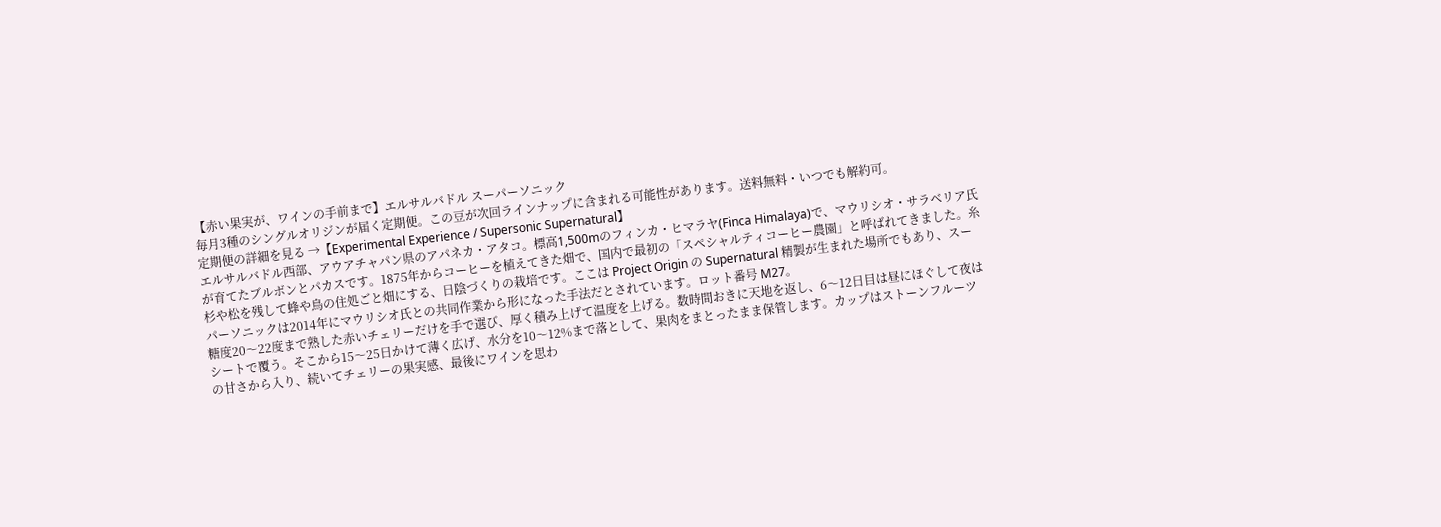【赤い果実が、ワインの手前まで】エルサルバドル スーパーソニック
毎月3種のシングルオリジンが届く定期便。この豆が次回ラインナップに含まれる可能性があります。送料無料・いつでも解約可。
定期便の詳細を見る →【Experimental Experience / Supersonic Supernatural】
エルサルバドル西部、アウアチャパン県のアパネカ・アタコ。標高1,500mのフィンカ・ヒマラヤ(Finca Himalaya)で、マウリシオ・サラベリア氏が育てたブルボンとパカスです。1875年からコーヒーを植えてきた畑で、国内で最初の「スペシャルティコーヒー農園」と呼ばれてきました。糸杉や松を残して蜂や鳥の住処ごと畑にする、日陰づくりの栽培です。ここは Project Origin の Supernatural 精製が生まれた場所でもあり、スーパーソニックは2014年にマウリシオ氏との共同作業から形になった手法だとされています。ロット番号 M27。
糖度20〜22度まで熟した赤いチェリーだけを手で選び、厚く積み上げて温度を上げる。数時間おきに天地を返し、6〜12日目は昼にほぐして夜はシートで覆う。そこから15〜25日かけて薄く広げ、水分を10〜12%まで落として、果肉をまとったまま保管します。カップはストーンフルーツの甘さから入り、続いてチェリーの果実感、最後にワインを思わ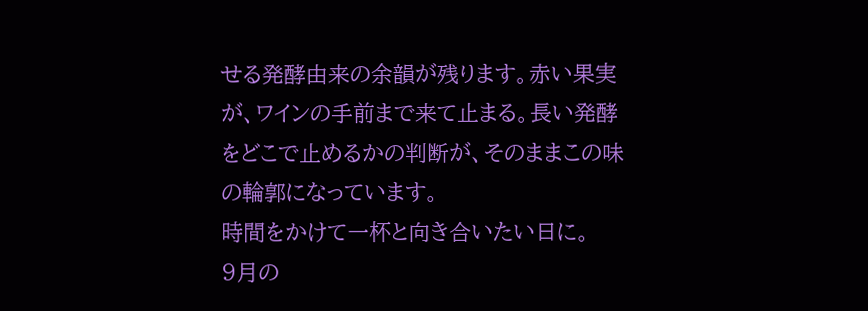せる発酵由来の余韻が残ります。赤い果実が、ワインの手前まで来て止まる。長い発酵をどこで止めるかの判断が、そのままこの味の輪郭になっています。
時間をかけて一杯と向き合いたい日に。
9月の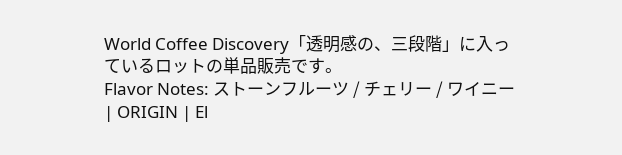World Coffee Discovery「透明感の、三段階」に入っているロットの単品販売です。
Flavor Notes: ストーンフルーツ / チェリー / ワイニー
| ORIGIN | El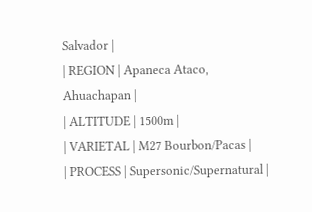Salvador |
| REGION | Apaneca Ataco, Ahuachapan |
| ALTITUDE | 1500m |
| VARIETAL | M27 Bourbon/Pacas |
| PROCESS | Supersonic/Supernatural |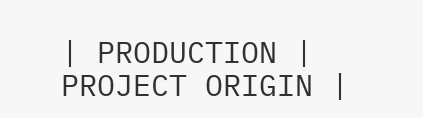| PRODUCTION | PROJECT ORIGIN |